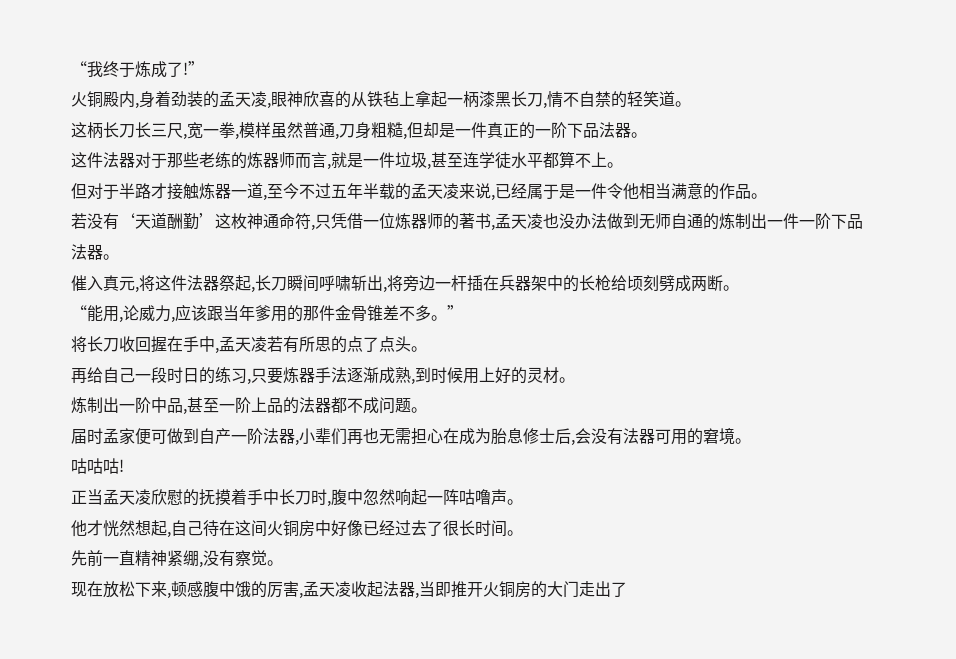“我终于炼成了!”
火铜殿内,身着劲装的孟天凌,眼神欣喜的从铁毡上拿起一柄漆黑长刀,情不自禁的轻笑道。
这柄长刀长三尺,宽一拳,模样虽然普通,刀身粗糙,但却是一件真正的一阶下品法器。
这件法器对于那些老练的炼器师而言,就是一件垃圾,甚至连学徒水平都算不上。
但对于半路才接触炼器一道,至今不过五年半载的孟天凌来说,已经属于是一件令他相当满意的作品。
若没有‘天道酬勤’这枚神通命符,只凭借一位炼器师的著书,孟天凌也没办法做到无师自通的炼制出一件一阶下品法器。
催入真元,将这件法器祭起,长刀瞬间呼啸斩出,将旁边一杆插在兵器架中的长枪给顷刻劈成两断。
“能用,论威力,应该跟当年爹用的那件金骨锥差不多。”
将长刀收回握在手中,孟天凌若有所思的点了点头。
再给自己一段时日的练习,只要炼器手法逐渐成熟,到时候用上好的灵材。
炼制出一阶中品,甚至一阶上品的法器都不成问题。
届时孟家便可做到自产一阶法器,小辈们再也无需担心在成为胎息修士后,会没有法器可用的窘境。
咕咕咕!
正当孟天凌欣慰的抚摸着手中长刀时,腹中忽然响起一阵咕噜声。
他才恍然想起,自己待在这间火铜房中好像已经过去了很长时间。
先前一直精神紧绷,没有察觉。
现在放松下来,顿感腹中饿的厉害,孟天凌收起法器,当即推开火铜房的大门走出了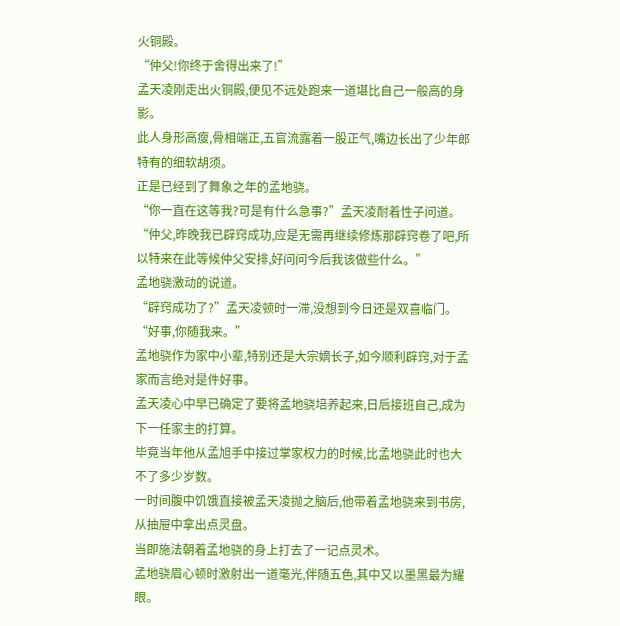火铜殿。
“仲父!你终于舍得出来了!”
孟天凌刚走出火铜殿,便见不远处跑来一道堪比自己一般高的身影。
此人身形高瘦,骨相端正,五官流露着一股正气,嘴边长出了少年郎特有的细软胡须。
正是已经到了舞象之年的孟地骁。
“你一直在这等我?可是有什么急事?”孟天凌耐着性子问道。
“仲父,昨晚我已辟窍成功,应是无需再继续修炼那辟窍卷了吧,所以特来在此等候仲父安排,好问问今后我该做些什么。”
孟地骁激动的说道。
“辟窍成功了?”孟天凌顿时一滞,没想到今日还是双喜临门。
“好事,你随我来。”
孟地骁作为家中小辈,特别还是大宗嫡长子,如今顺利辟窍,对于孟家而言绝对是件好事。
孟天凌心中早已确定了要将孟地骁培养起来,日后接班自己,成为下一任家主的打算。
毕竟当年他从孟旭手中接过掌家权力的时候,比孟地骁此时也大不了多少岁数。
一时间腹中饥饿直接被孟天凌抛之脑后,他带着孟地骁来到书房,从抽屉中拿出点灵盘。
当即施法朝着孟地骁的身上打去了一记点灵术。
孟地骁眉心顿时激射出一道毫光,伴随五色,其中又以墨黑最为耀眼。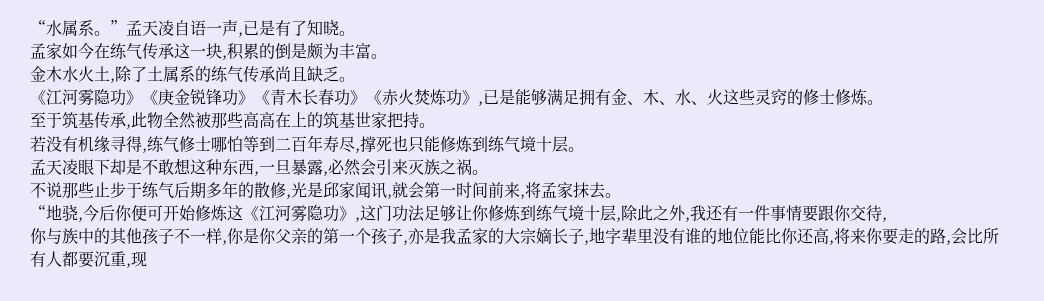“水属系。”孟天凌自语一声,已是有了知晓。
孟家如今在练气传承这一块,积累的倒是颇为丰富。
金木水火土,除了土属系的练气传承尚且缺乏。
《江河雾隐功》《庚金锐锋功》《青木长春功》《赤火焚炼功》,已是能够满足拥有金、木、水、火这些灵窍的修士修炼。
至于筑基传承,此物全然被那些高高在上的筑基世家把持。
若没有机缘寻得,练气修士哪怕等到二百年寿尽,撑死也只能修炼到练气境十层。
孟天凌眼下却是不敢想这种东西,一旦暴露,必然会引来灭族之祸。
不说那些止步于练气后期多年的散修,光是邱家闻讯,就会第一时间前来,将孟家抹去。
“地骁,今后你便可开始修炼这《江河雾隐功》,这门功法足够让你修炼到练气境十层,除此之外,我还有一件事情要跟你交待,
你与族中的其他孩子不一样,你是你父亲的第一个孩子,亦是我孟家的大宗嫡长子,地字辈里没有谁的地位能比你还高,将来你要走的路,会比所有人都要沉重,现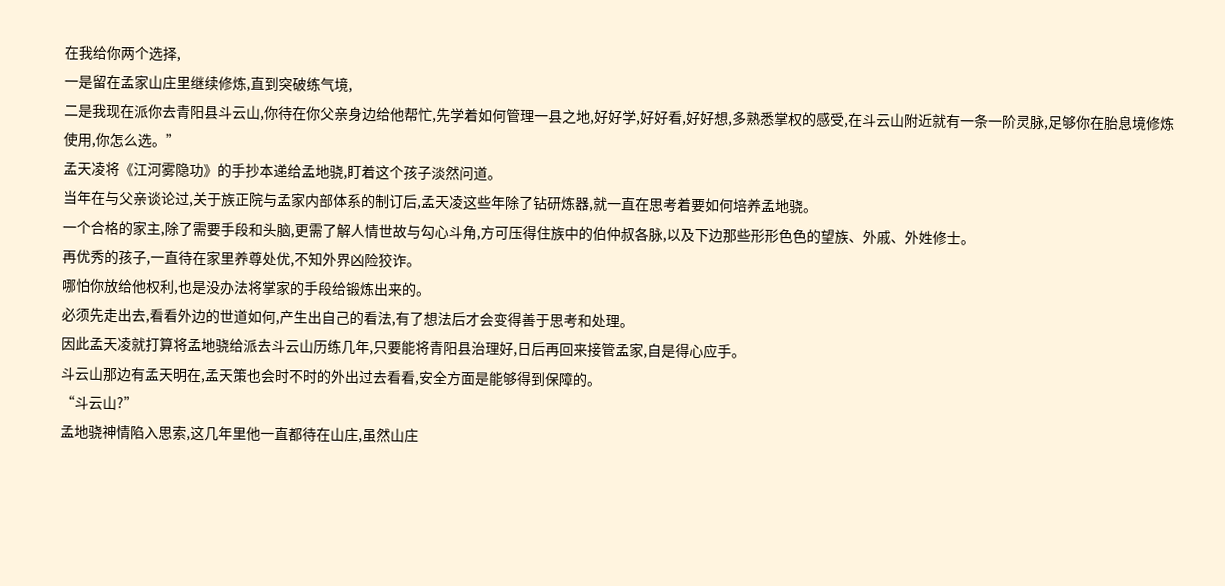在我给你两个选择,
一是留在孟家山庄里继续修炼,直到突破练气境,
二是我现在派你去青阳县斗云山,你待在你父亲身边给他帮忙,先学着如何管理一县之地,好好学,好好看,好好想,多熟悉掌权的感受,在斗云山附近就有一条一阶灵脉,足够你在胎息境修炼使用,你怎么选。”
孟天凌将《江河雾隐功》的手抄本递给孟地骁,盯着这个孩子淡然问道。
当年在与父亲谈论过,关于族正院与孟家内部体系的制订后,孟天凌这些年除了钻研炼器,就一直在思考着要如何培养孟地骁。
一个合格的家主,除了需要手段和头脑,更需了解人情世故与勾心斗角,方可压得住族中的伯仲叔各脉,以及下边那些形形色色的望族、外戚、外姓修士。
再优秀的孩子,一直待在家里养尊处优,不知外界凶险狡诈。
哪怕你放给他权利,也是没办法将掌家的手段给锻炼出来的。
必须先走出去,看看外边的世道如何,产生出自己的看法,有了想法后才会变得善于思考和处理。
因此孟天凌就打算将孟地骁给派去斗云山历练几年,只要能将青阳县治理好,日后再回来接管孟家,自是得心应手。
斗云山那边有孟天明在,孟天策也会时不时的外出过去看看,安全方面是能够得到保障的。
“斗云山?”
孟地骁神情陷入思索,这几年里他一直都待在山庄,虽然山庄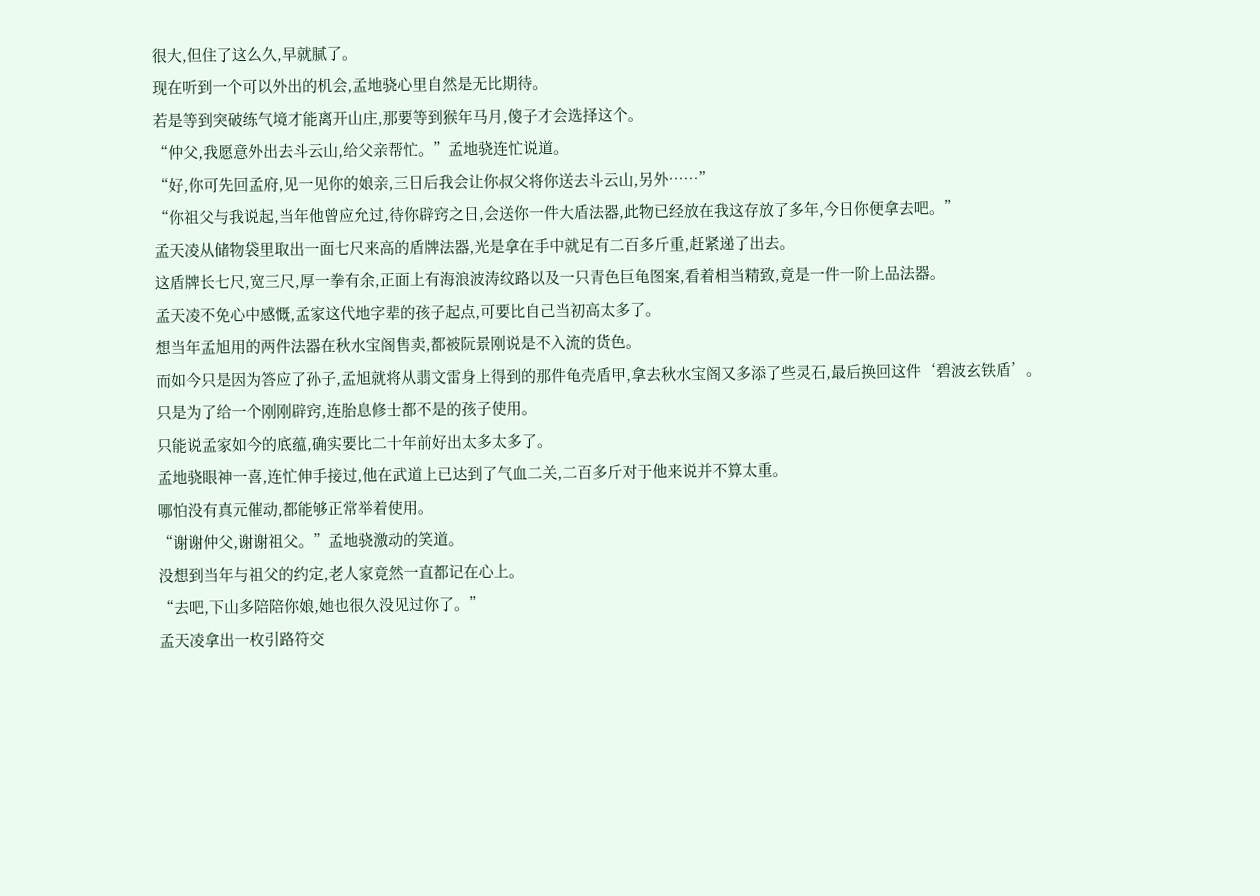很大,但住了这么久,早就腻了。
现在听到一个可以外出的机会,孟地骁心里自然是无比期待。
若是等到突破练气境才能离开山庄,那要等到猴年马月,傻子才会选择这个。
“仲父,我愿意外出去斗云山,给父亲帮忙。”孟地骁连忙说道。
“好,你可先回孟府,见一见你的娘亲,三日后我会让你叔父将你送去斗云山,另外……”
“你祖父与我说起,当年他曾应允过,待你辟窍之日,会送你一件大盾法器,此物已经放在我这存放了多年,今日你便拿去吧。”
孟天凌从储物袋里取出一面七尺来高的盾牌法器,光是拿在手中就足有二百多斤重,赶紧递了出去。
这盾牌长七尺,宽三尺,厚一拳有余,正面上有海浪波涛纹路以及一只青色巨龟图案,看着相当精致,竟是一件一阶上品法器。
孟天凌不免心中感慨,孟家这代地字辈的孩子起点,可要比自己当初高太多了。
想当年孟旭用的两件法器在秋水宝阁售卖,都被阮景刚说是不入流的货色。
而如今只是因为答应了孙子,孟旭就将从翡文雷身上得到的那件龟壳盾甲,拿去秋水宝阁又多添了些灵石,最后换回这件‘碧波玄铁盾’。
只是为了给一个刚刚辟窍,连胎息修士都不是的孩子使用。
只能说孟家如今的底蕴,确实要比二十年前好出太多太多了。
孟地骁眼神一喜,连忙伸手接过,他在武道上已达到了气血二关,二百多斤对于他来说并不算太重。
哪怕没有真元催动,都能够正常举着使用。
“谢谢仲父,谢谢祖父。”孟地骁激动的笑道。
没想到当年与祖父的约定,老人家竟然一直都记在心上。
“去吧,下山多陪陪你娘,她也很久没见过你了。”
孟天凌拿出一枚引路符交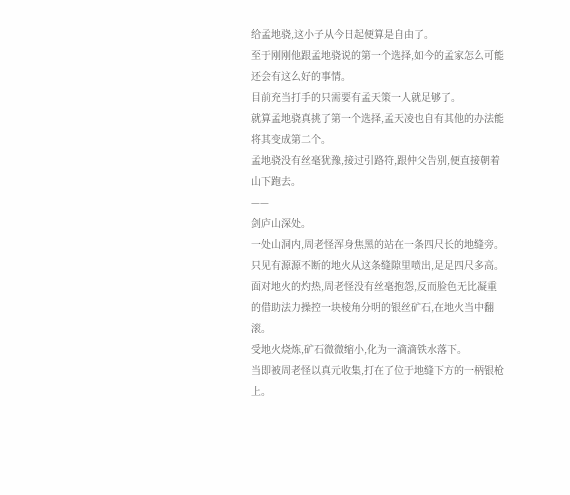给孟地骁,这小子从今日起便算是自由了。
至于刚刚他跟孟地骁说的第一个选择,如今的孟家怎么可能还会有这么好的事情。
目前充当打手的只需要有孟天策一人就足够了。
就算孟地骁真挑了第一个选择,孟天凌也自有其他的办法能将其变成第二个。
孟地骁没有丝毫犹豫,接过引路符,跟仲父告别,便直接朝着山下跑去。
——
剑庐山深处。
一处山洞内,周老怪浑身焦黑的站在一条四尺长的地缝旁。
只见有源源不断的地火从这条缝隙里喷出,足足四尺多高。
面对地火的灼热,周老怪没有丝毫抱怨,反而脸色无比凝重的借助法力操控一块棱角分明的银丝矿石,在地火当中翻滚。
受地火烧炼,矿石微微缩小,化为一滴滴铁水落下。
当即被周老怪以真元收集,打在了位于地缝下方的一柄银枪上。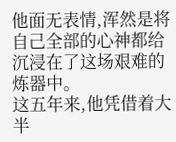他面无表情,浑然是将自己全部的心神都给沉浸在了这场艰难的炼器中。
这五年来,他凭借着大半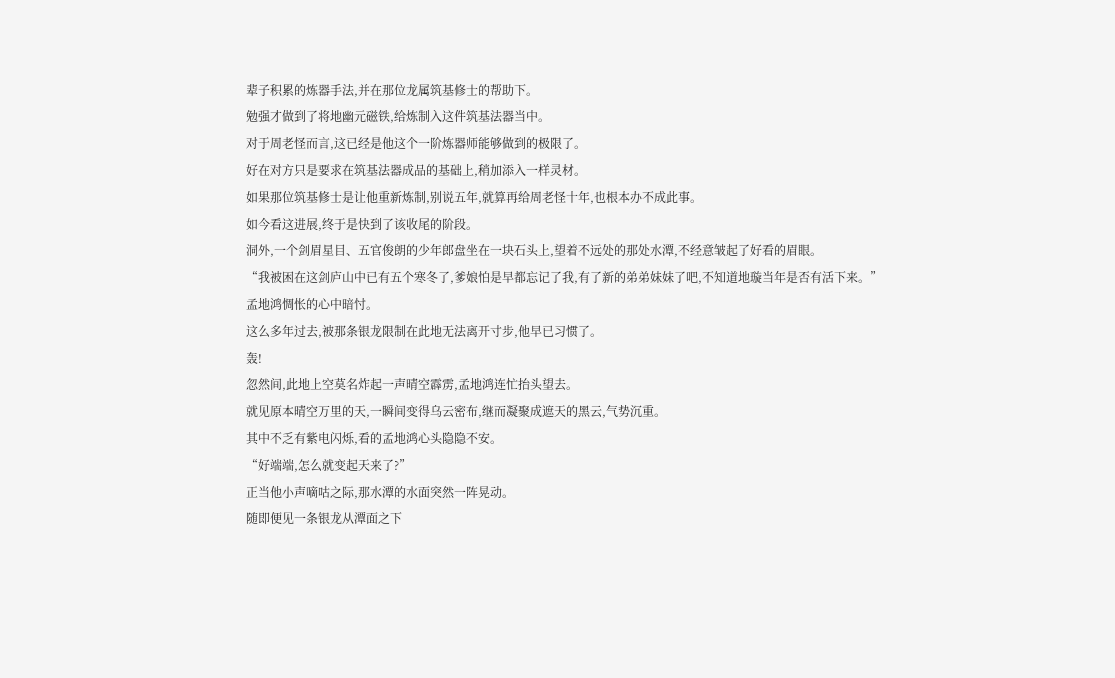辈子积累的炼器手法,并在那位龙属筑基修士的帮助下。
勉强才做到了将地幽元磁铁,给炼制入这件筑基法器当中。
对于周老怪而言,这已经是他这个一阶炼器师能够做到的极限了。
好在对方只是要求在筑基法器成品的基础上,稍加添入一样灵材。
如果那位筑基修士是让他重新炼制,别说五年,就算再给周老怪十年,也根本办不成此事。
如今看这进展,终于是快到了该收尾的阶段。
洞外,一个剑眉星目、五官俊朗的少年郎盘坐在一块石头上,望着不远处的那处水潭,不经意皱起了好看的眉眼。
“我被困在这剑庐山中已有五个寒冬了,爹娘怕是早都忘记了我,有了新的弟弟妹妹了吧,不知道地璇当年是否有活下来。”
孟地鸿惆怅的心中暗忖。
这么多年过去,被那条银龙限制在此地无法离开寸步,他早已习惯了。
轰!
忽然间,此地上空莫名炸起一声晴空霹雳,孟地鸿连忙抬头望去。
就见原本晴空万里的天,一瞬间变得乌云密布,继而凝聚成遮天的黑云,气势沉重。
其中不乏有紫电闪烁,看的孟地鸿心头隐隐不安。
“好端端,怎么就变起天来了?”
正当他小声嘀咕之际,那水潭的水面突然一阵晃动。
随即便见一条银龙从潭面之下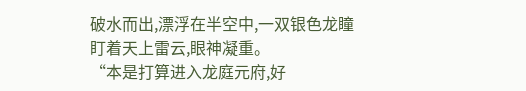破水而出,漂浮在半空中,一双银色龙瞳盯着天上雷云,眼神凝重。
“本是打算进入龙庭元府,好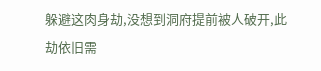躲避这肉身劫,没想到洞府提前被人破开,此劫依旧需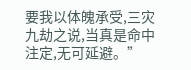要我以体魄承受,三灾九劫之说,当真是命中注定,无可延避。”